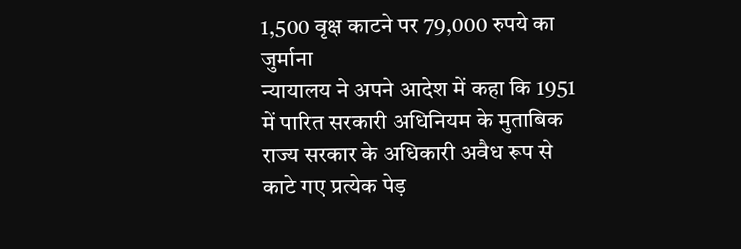1,500 वृक्ष काटने पर 79,000 रुपये का जुर्माना
न्यायालय ने अपने आदेश में कहा कि 1951 में पारित सरकारी अधिनियम के मुताबिक राज्य सरकार के अधिकारी अवैध रूप से काटे गए प्रत्येक पेड़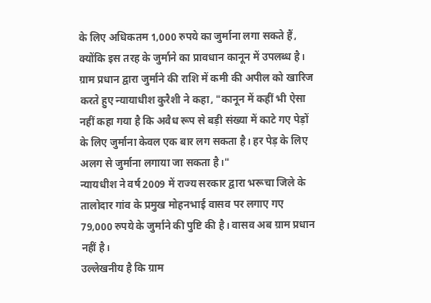के लिए अधिकतम 1,000 रुपये का जुर्माना लगा सकते हैं, क्योंकि इस तरह के जुर्माने का प्रावधान कानून में उपलब्ध है।
ग्राम प्रधान द्वारा जुर्माने की राशि में कमी की अपील को खारिज करते हुए न्यायाधीश कुरैशी ने कहा, "कानून में कहीं भी ऐसा नहीं कहा गया है कि अवैध रूप से बड़ी संख्या में काटे गए पेड़ों के लिए जुर्माना केवल एक बार लग सकता है। हर पेड़ के लिए अलग से जुर्माना लगाया जा सकता है।"
न्यायधीश ने वर्ष 2009 में राज्य सरकार द्वारा भरूचा जिले के तालोदार गांव के प्रमुख मोहनभाई वासव पर लगाए गए 79,000 रुपये के जुर्माने की पुष्टि की है। वासव अब ग्राम प्रधान नहीं है।
उल्लेखनीय है कि ग्राम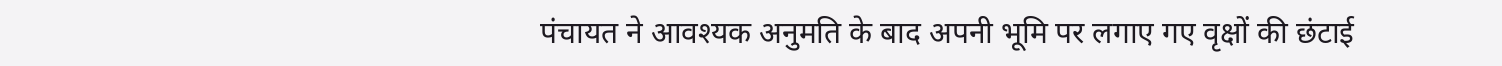पंचायत ने आवश्यक अनुमति के बाद अपनी भूमि पर लगाए गए वृक्षों की छंटाई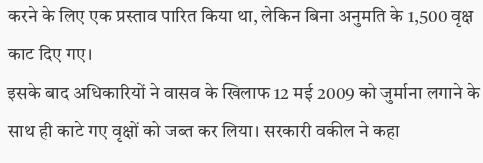करने के लिए एक प्रस्ताव पारित किया था, लेकिन बिना अनुमति के 1,500 वृक्ष काट दिए गए।
इसके बाद अधिकारियों ने वासव के खिलाफ 12 मई 2009 को जुर्माना लगाने के साथ ही काटे गए वृक्षों को जब्त कर लिया। सरकारी वकील ने कहा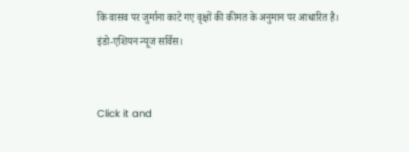कि वासव पर जुर्माना काटे गए वृक्षों की कीमत के अनुमान पर आधारित है।
इंडो-एशियन न्यूज सर्विस।


Click it and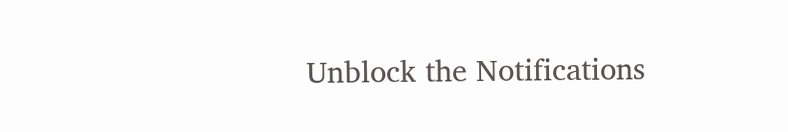Unblock the Notifications